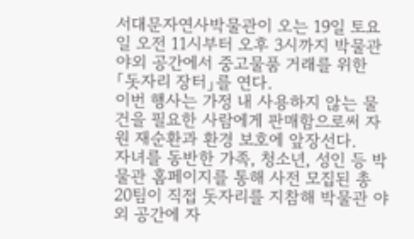서대문자연사박물관이 오는 19일 토요일 오전 11시부터 오후 3시까지 박물관 야외 공간에서 중고물품 거래를 위한 「돗자리 장터」를 연다.
이번 행사는 가정 내 사용하지 않는 물건을 필요한 사람에게 판매함으로써 자원 재순환과 환경 보호에 앞장선다.
자녀를 동반한 가족, 청소년, 성인 등 박물관 홈페이지를 통해 사전 모집된 총 20팀이 직접 돗자리를 지참해 박물관 야외 공간에 자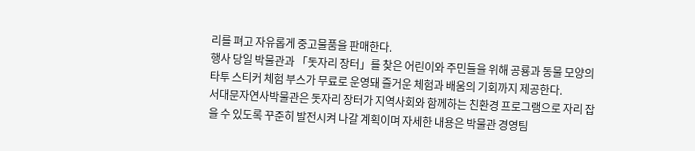리를 펴고 자유롭게 중고물품을 판매한다.
행사 당일 박물관과 「돗자리 장터」를 찾은 어린이와 주민들을 위해 공룡과 동물 모양의 타투 스티커 체험 부스가 무료로 운영돼 즐거운 체험과 배움의 기회까지 제공한다.
서대문자연사박물관은 돗자리 장터가 지역사회와 함께하는 친환경 프로그램으로 자리 잡을 수 있도록 꾸준히 발전시켜 나갈 계획이며 자세한 내용은 박물관 경영팀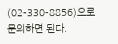(02-330-8856)으로 문의하면 된다.